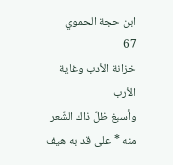ابن حجة الحموي
67
خزانة الأدب وغاية الأرب
وأسبغ ظلّ ذاك الشّعر منه * على قد به هيف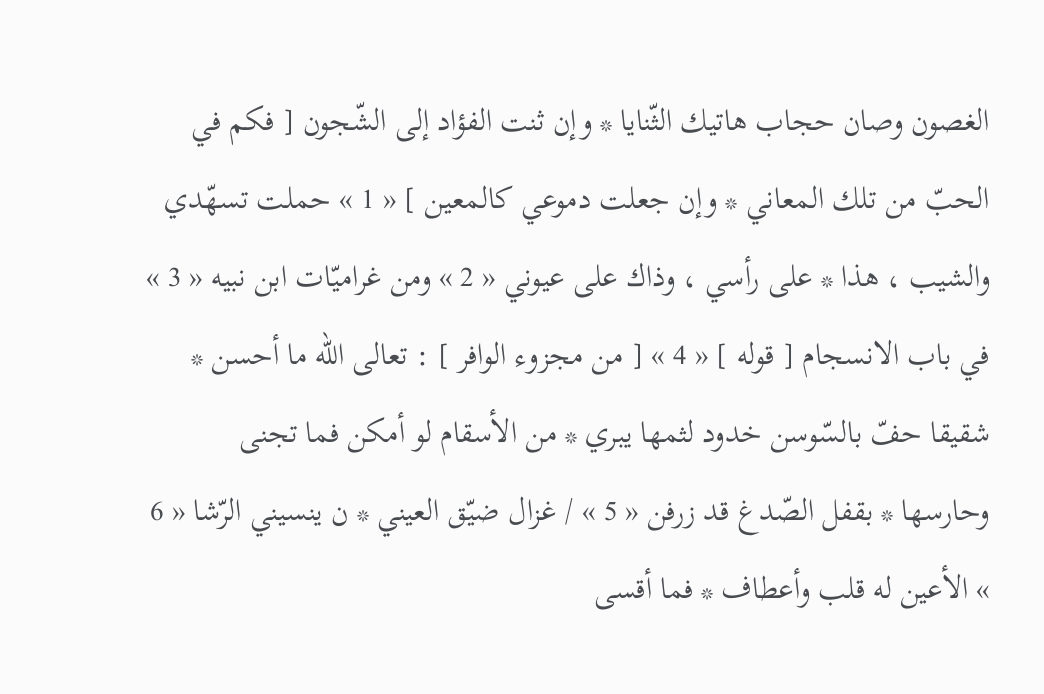الغصون وصان حجاب هاتيك الثّنايا * وإن ثنت الفؤاد إلى الشّجون [ فكم في الحبّ من تلك المعاني * وإن جعلت دموعي كالمعين ] « 1 » حملت تسهّدي والشيب ، هذا * على رأسي ، وذاك على عيوني « 2 » ومن غراميّات ابن نبيه « 3 » في باب الانسجام [ قوله ] « 4 » [ من مجزوء الوافر ] : تعالى اللّه ما أحسن * شقيقا حفّ بالسّوسن خدود لثمها يبري * من الأسقام لو أمكن فما تجنى وحارسها * بقفل الصّدغ قد زرفن « 5 » / غزال ضيّق العيني * ن ينسيني الرّشا « 6 » الأعين له قلب وأعطاف * فما أقسى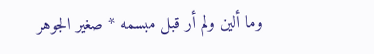وما ألين ولم أر قبل مبسمه * صغير الجوهر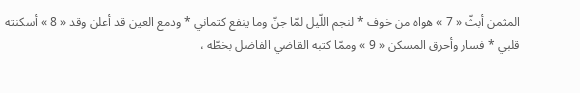المثمن أبثّ « 7 » هواه من خوف * لنجم اللّيل لمّا جنّ وما ينفع كتماني * ودمع العين قد أعلن وقد « 8 » أسكنته قلبي * فسار وأحرق المسكن « 9 » وممّا كتبه القاضي الفاضل بخطّه ،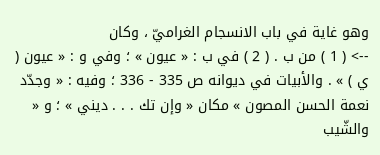وهو غاية في باب الانسجام الغراميّ ، وكان
--> ( 1 ) من ب . ( 2 ) في ب : « عيون » ؛ وفي و : « عيون ( ي ) » . والأبيات في ديوانه ص 335 - 336 ؛ وفيه : « وجدّد نعمة الحسن المصون » مكان « وإن تك . . . ديني » ؛ و « والشّيب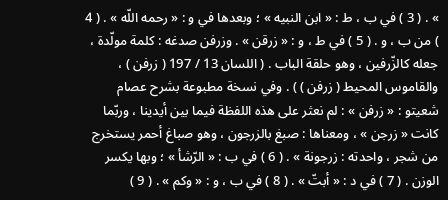» . ( 3 ) في ب ، ط : « ابن النبيه » ؛ وبعدها في و : « رحمه اللّه » . ( 4 ) من ب ، و . ( 5 ) في ط ، و : « زرقن » . وزرفن صدغه : كلمة مولّدة ، جعله كالزّرفين ، وهو حلقة الباب . ( اللسان 13 / 197 ( زرفن ) ، والقاموس المحيط ( زرفن ) ) . وفي نسخة مطبوعة بشرح عصام شعيتو : « زرفن » : لم نعثر على هذه اللفظة فيما بين أيدينا ، وربّما كانت « زرجن » ، ومعناها : صبغ بالزرجون ، وهو صباغ أحمر يستخرج من شجر ، واحدته : زرجونة » . ( 6 ) في ب : « الرّشأ » ؛ وبها يكسر الوزن . ( 7 ) في د : « أبتّ » . ( 8 ) في ب ، و : « وكم » . ( 9 )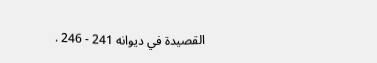القصيدة في ديوانه 241 - 246 .